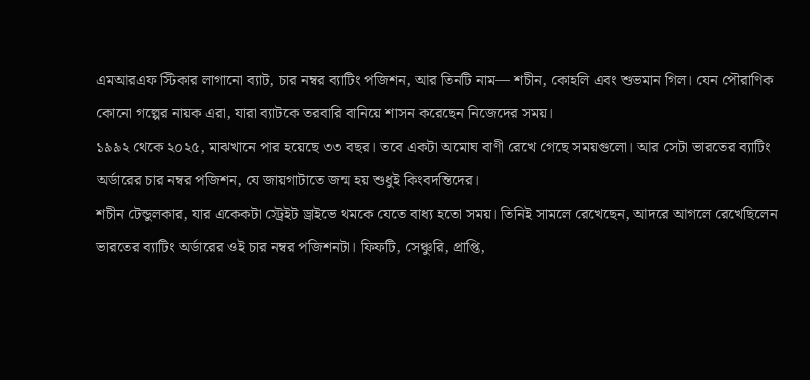এমআরএফ স্টিকার লাগানো ব্যাট, চার নম্বর ব্যাটিং পজিশন, আর তিনটি নাম— শচীন, কোহলি এবং শুভমান গিল। যেন পৌরাণিক কোনো গল্পের নায়ক এরা, যারা ব্যাটকে তরবারি বানিয়ে শাসন করেছেন নিজেদের সময়।
১৯৯২ থেকে ২০২৫, মাঝখানে পার হয়েছে ৩৩ বছর। তবে একটা অমোঘ বাণী রেখে গেছে সময়গুলো। আর সেটা ভারতের ব্যাটিং অর্ডারের চার নম্বর পজিশন, যে জায়গাটাতে জন্ম হয় শুধুই কিংবদন্তিদের।
শচীন টেন্ডুলকার, যার একেকটা স্ট্রেইট ড্রাইভে থমকে যেতে বাধ্য হতো সময়। তিনিই সামলে রেখেছেন, আদরে আগলে রেখেছিলেন ভারতের ব্যাটিং অর্ডারের ওই চার নম্বর পজিশনটা। ফিফটি, সেঞ্চুরি, প্রাপ্তি,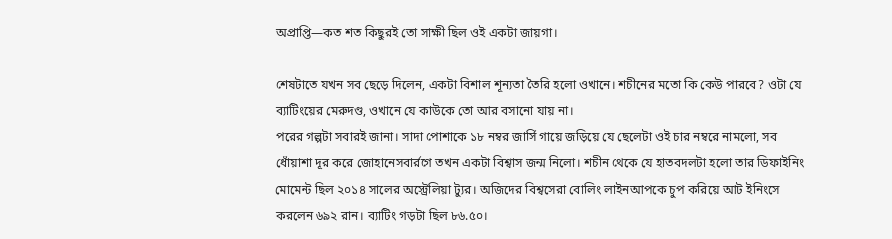অপ্রাপ্তি—কত শত কিছুরই তো সাক্ষী ছিল ওই একটা জায়গা।

শেষটাতে যখন সব ছেড়ে দিলেন, একটা বিশাল শূন্যতা তৈরি হলো ওখানে। শচীনের মতো কি কেউ পারবে? ওটা যে ব্যাটিংয়ের মেরুদণ্ড, ওখানে যে কাউকে তো আর বসানো যায় না।
পরের গল্পটা সবারই জানা। সাদা পোশাকে ১৮ নম্বর জার্সি গায়ে জড়িয়ে যে ছেলেটা ওই চার নম্বরে নামলো, সব ধোঁয়াশা দূর করে জোহানেসবার্রগে তখন একটা বিশ্বাস জন্ম নিলো। শচীন থেকে যে হাতবদলটা হলো তার ডিফাইনিং মোমেন্ট ছিল ২০১৪ সালের অস্ট্রেলিয়া ট্যুর। অজিদের বিশ্বসেরা বোলিং লাইনআপকে চুপ করিয়ে আট ইনিংসে করলেন ৬৯২ রান। ব্যাটিং গড়টা ছিল ৮৬.৫০।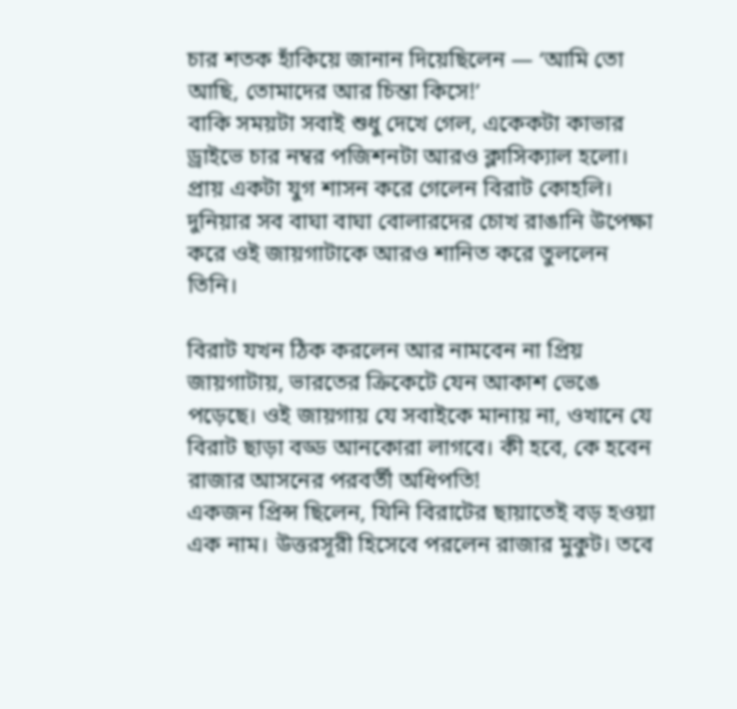চার শতক হাঁকিয়ে জানান দিয়েছিলেন — ‘আমি তো আছি, তোমাদের আর চিন্তা কিসে!’
বাকি সময়টা সবাই শুধু দেখে গেল, একেকটা কাভার ড্রাইভে চার নম্বর পজিশনটা আরও ক্লাসিক্যাল হলো। প্রায় একটা যুগ শাসন করে গেলেন বিরাট কোহলি। দুনিয়ার সব বাঘা বাঘা বোলারদের চোখ রাঙানি উপেক্ষা করে ওই জায়গাটাকে আরও শানিত করে তুললেন তিনি।

বিরাট যখন ঠিক করলেন আর নামবেন না প্রিয় জায়গাটায়, ভারতের ক্রিকেটে যেন আকাশ ভেঙে পড়েছে। ওই জায়গায় যে সবাইকে মানায় না, ওখানে যে বিরাট ছাড়া বড্ড আনকোরা লাগবে। কী হবে, কে হবেন রাজার আসনের পরবর্তী অধিপতি!
একজন প্রিন্স ছিলেন, যিনি বিরাটের ছায়াতেই বড় হওয়া এক নাম। উত্তরসূরী হিসেবে পরলেন রাজার মুকুট। তবে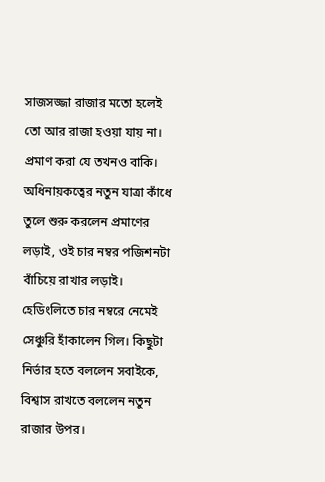সাজসজ্জা রাজার মতো হলেই তো আর রাজা হওয়া যায় না। প্রমাণ করা যে তখনও বাকি।
অধিনায়কত্বের নতুন যাত্রা কাঁধে তুলে শুরু করলেন প্রমাণের লড়াই, ওই চার নম্বর পজিশনটা বাঁচিয়ে রাখার লড়াই। হেডিংলিতে চার নম্বরে নেমেই সেঞ্চুরি হাঁকালেন গিল। কিছুটা নির্ভার হতে বললেন সবাইকে, বিশ্বাস রাখতে বললেন নতুন রাজার উপর।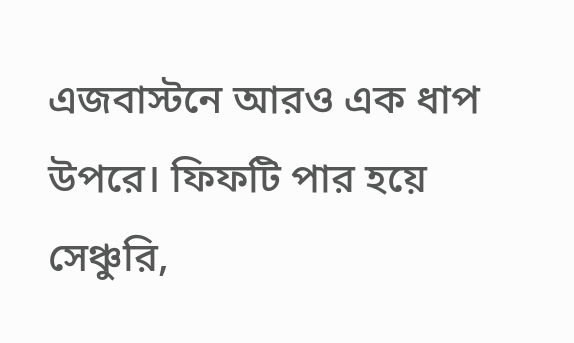এজবাস্টনে আরও এক ধাপ উপরে। ফিফটি পার হয়ে সেঞ্চুরি,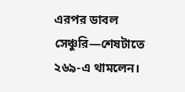এরপর ডাবল সেঞ্চুরি—শেষটাতে ২৬৯-এ থামলেন।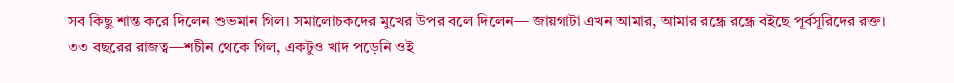সব কিছু শান্ত করে দিলেন শুভমান গিল। সমালোচকদের মুখের উপর বলে দিলেন— জায়গাটা এখন আমার, আমার রন্ধ্রে রন্ধ্রে বইছে পূর্বসূরিদের রক্ত।
৩৩ বছরের রাজত্ব—শচীন থেকে গিল, একটুও খাদ পড়েনি ওই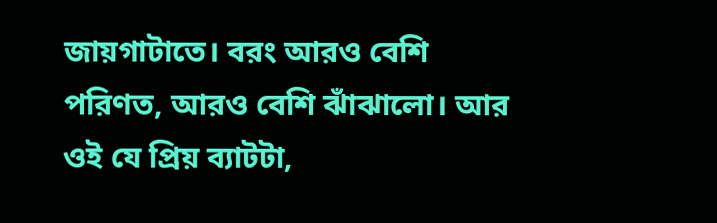জায়গাটাতে। বরং আরও বেশি পরিণত, আরও বেশি ঝাঁঝালো। আর ওই যে প্রিয় ব্যাটটা,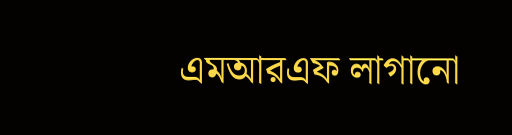এমআরএফ লাগানো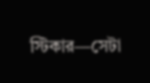স্টিকার—সেটা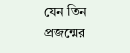যেন তিন প্রজন্মের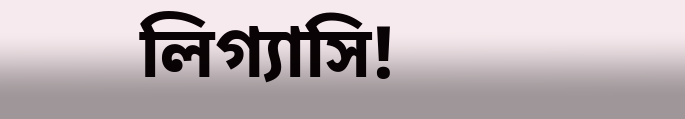লিগ্যাসি!